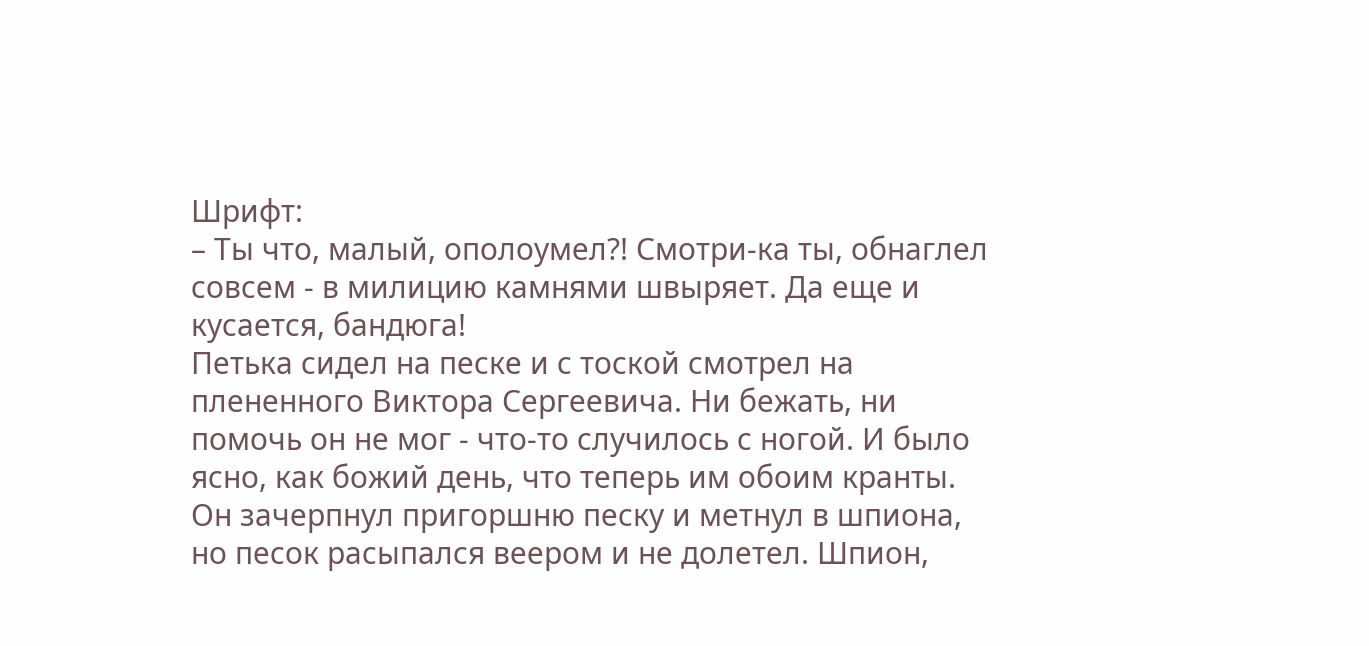Шрифт:
– Ты что, малый, ополоумел?! Смотри-ка ты, обнаглел совсем - в милицию камнями швыряет. Да еще и кусается, бандюга!
Петька сидел на песке и с тоской смотрел на плененного Виктора Сергеевича. Ни бежать, ни помочь он не мог - что-то случилось с ногой. И было ясно, как божий день, что теперь им обоим кранты. Он зачерпнул пригоршню песку и метнул в шпиона, но песок расыпался веером и не долетел. Шпион,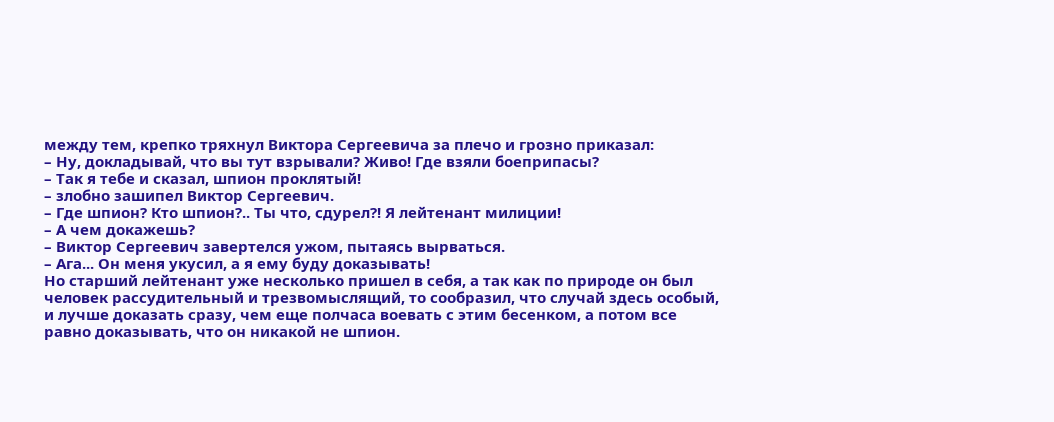между тем, крепко тряхнул Виктора Сергеевича за плечо и грозно приказал:
– Ну, докладывай, что вы тут взрывали? Живо! Где взяли боеприпасы?
– Так я тебе и сказал, шпион проклятый!
– злобно зашипел Виктор Сергеевич.
– Где шпион? Кто шпион?.. Ты что, сдурел?! Я лейтенант милиции!
– А чем докажешь?
– Виктор Сергеевич завертелся ужом, пытаясь вырваться.
– Ага... Он меня укусил, а я ему буду доказывать!
Но старший лейтенант уже несколько пришел в себя, а так как по природе он был человек рассудительный и трезвомыслящий, то сообразил, что случай здесь особый, и лучше доказать сразу, чем еще полчаса воевать с этим бесенком, а потом все равно доказывать, что он никакой не шпион.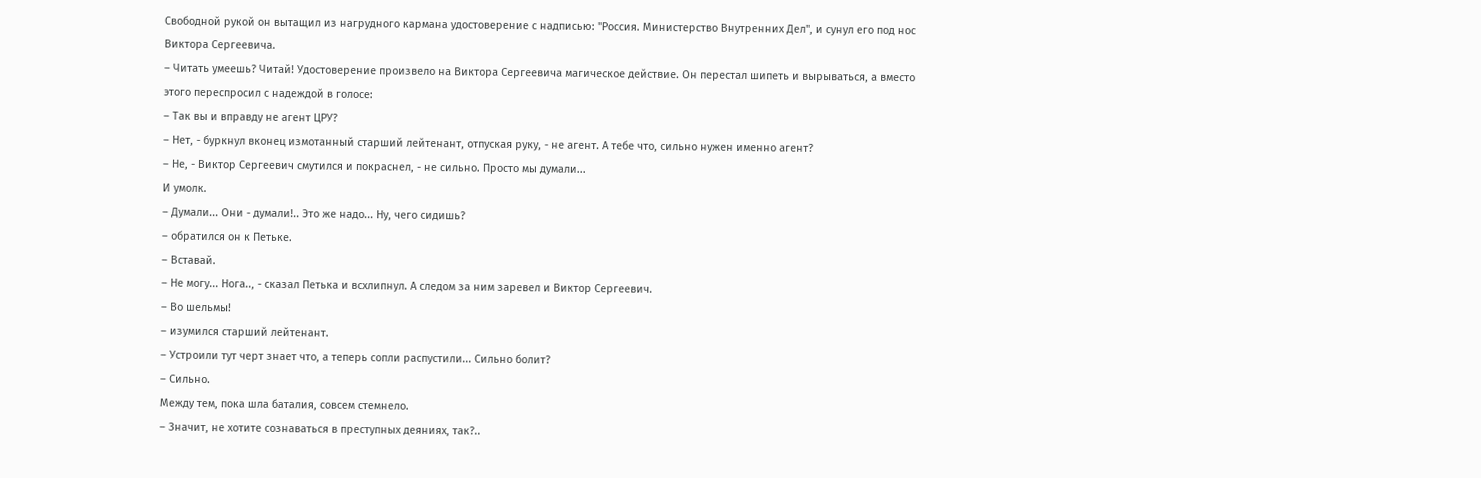Свободной рукой он вытащил из нагрудного кармана удостоверение с надписью: "Россия. Министерство Внутренних Дел", и сунул его под нос Виктора Сергеевича.
– Читать умеешь? Читай! Удостоверение произвело на Виктора Сергеевича магическое действие. Он перестал шипеть и вырываться, а вместо этого переспросил с надеждой в голосе:
– Так вы и вправду не агент ЦРУ?
– Нет, - буркнул вконец измотанный старший лейтенант, отпуская руку, - не агент. А тебе что, сильно нужен именно агент?
– Не, - Виктор Сергеевич смутился и покраснел, - не сильно. Просто мы думали...
И умолк.
– Думали... Они - думали!.. Это же надо... Ну, чего сидишь?
– обратился он к Петьке.
– Вставай.
– Не могу... Нога.., - сказал Петька и всхлипнул. А следом за ним заревел и Виктор Сергеевич.
– Во шельмы!
– изумился старший лейтенант.
– Устроили тут черт знает что, а теперь сопли распустили... Сильно болит?
– Сильно.
Между тем, пока шла баталия, совсем стемнело.
– Значит, не хотите сознаваться в преступных деяниях, так?..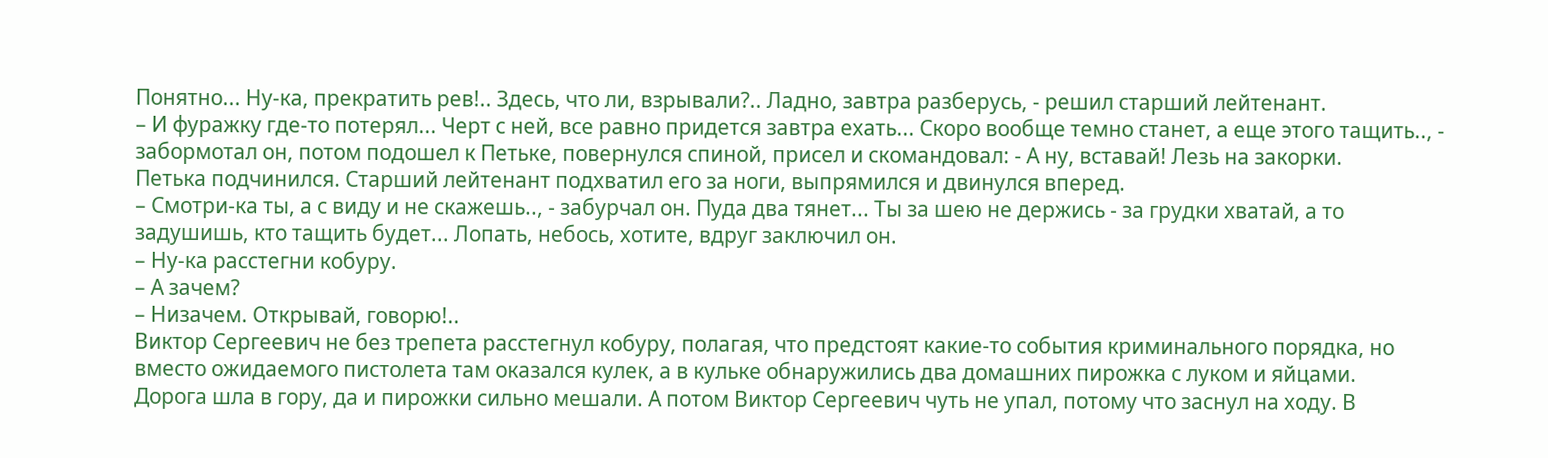Понятно... Ну-ка, прекратить рев!.. Здесь, что ли, взрывали?.. Ладно, завтра разберусь, - решил старший лейтенант.
– И фуражку где-то потерял... Черт с ней, все равно придется завтра ехать... Скоро вообще темно станет, а еще этого тащить.., - забормотал он, потом подошел к Петьке, повернулся спиной, присел и скомандовал: - А ну, вставай! Лезь на закорки.
Петька подчинился. Старший лейтенант подхватил его за ноги, выпрямился и двинулся вперед.
– Смотри-ка ты, а с виду и не скажешь.., - забурчал он. Пуда два тянет... Ты за шею не держись - за грудки хватай, а то задушишь, кто тащить будет... Лопать, небось, хотите, вдруг заключил он.
– Ну-ка расстегни кобуру.
– А зачем?
– Низачем. Открывай, говорю!..
Виктор Сергеевич не без трепета расстегнул кобуру, полагая, что предстоят какие-то события криминального порядка, но вместо ожидаемого пистолета там оказался кулек, а в кульке обнаружились два домашних пирожка с луком и яйцами.
Дорога шла в гору, да и пирожки сильно мешали. А потом Виктор Сергеевич чуть не упал, потому что заснул на ходу. В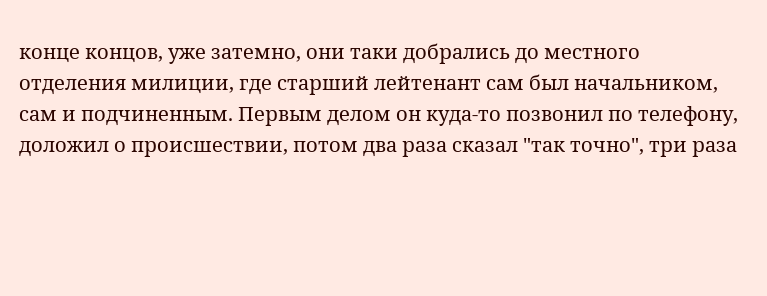конце концов, уже затемно, они таки добрались до местного отделения милиции, где старший лейтенант сам был начальником, сам и подчиненным. Первым делом он куда-то позвонил по телефону, доложил о происшествии, потом два раза сказал "так точно", три раза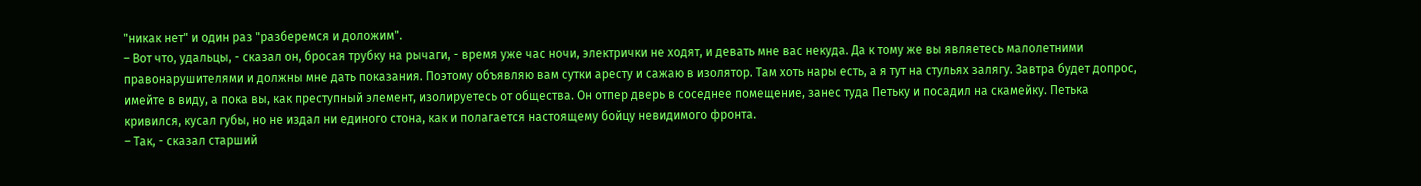"никак нет" и один раз "разберемся и доложим".
– Вот что, удальцы, - сказал он, бросая трубку на рычаги, - время уже час ночи, электрички не ходят, и девать мне вас некуда. Да к тому же вы являетесь малолетними правонарушителями и должны мне дать показания. Поэтому объявляю вам сутки аресту и сажаю в изолятор. Там хоть нары есть, а я тут на стульях залягу. Завтра будет допрос, имейте в виду, а пока вы, как преступный элемент, изолируетесь от общества. Он отпер дверь в соседнее помещение, занес туда Петьку и посадил на скамейку. Петька кривился, кусал губы, но не издал ни единого стона, как и полагается настоящему бойцу невидимого фронта.
– Так, - сказал старший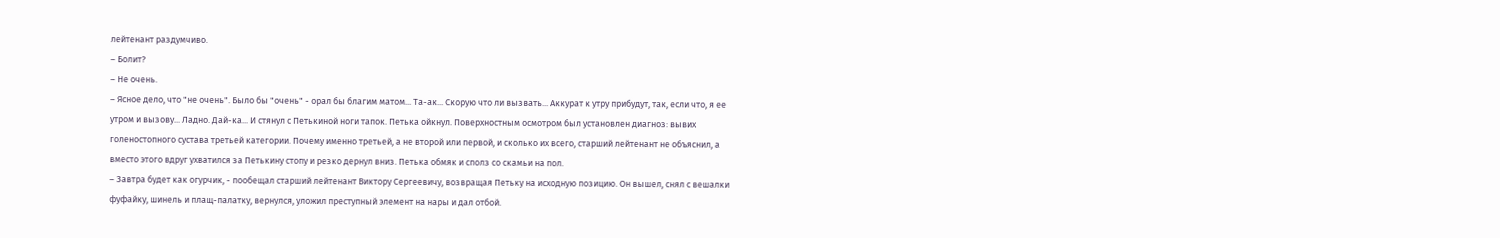лейтенант раздумчиво.
– Болит?
– Не очень.
– Ясное дело, что "не очень". Было бы "очень" - орал бы благим матом... Та-ак... Скорую что ли вызвать... Аккурат к утру прибудут, так, если что, я ее утром и вызову... Ладно. Дай-ка... И стянул с Петькиной ноги тапок. Петька ойкнул. Поверхностным осмотром был установлен диагноз: вывих голеностопного сустава третьей категории. Почему именно третьей, а не второй или первой, и сколько их всего, старший лейтенант не объяснил, а вместо этого вдруг ухватился за Петькину стопу и резко дернул вниз. Петька обмяк и сполз со скамьи на пол.
– Завтра будет как огурчик, - пообещал старший лейтенант Виктору Сергеевичу, возвращая Петьку на исходную позицию. Он вышел, снял с вешалки фуфайку, шинель и плащ-палатку, вернулся, уложил преступный элемент на нары и дал отбой.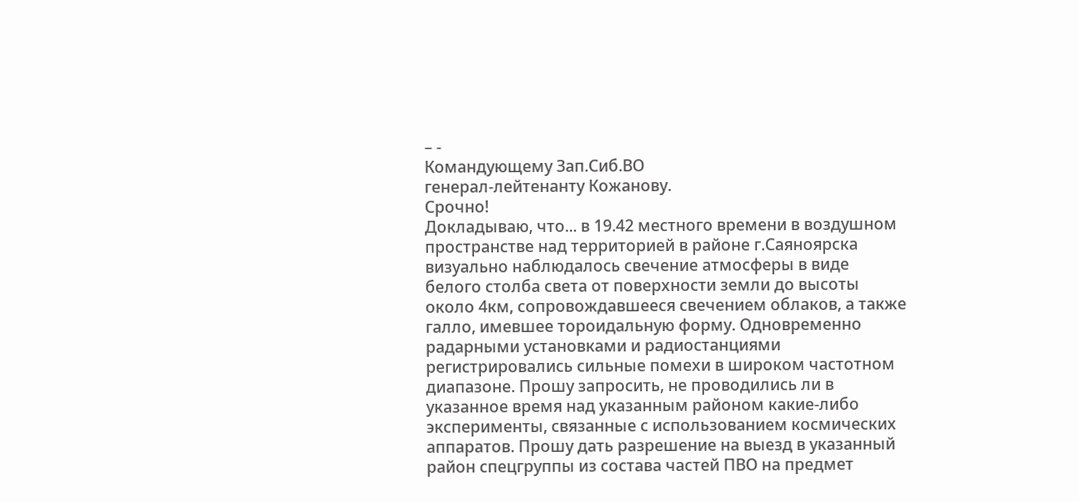– -
Командующему Зап.Сиб.ВО
генерал-лейтенанту Кожанову.
Срочно!
Докладываю, что... в 19.42 местного времени в воздушном пространстве над территорией в районе г.Саяноярска визуально наблюдалось свечение атмосферы в виде белого столба света от поверхности земли до высоты около 4км, сопровождавшееся свечением облаков, а также галло, имевшее тороидальную форму. Одновременно радарными установками и радиостанциями регистрировались сильные помехи в широком частотном диапазоне. Прошу запросить, не проводились ли в указанное время над указанным районом какие-либо эксперименты, связанные с использованием космических аппаратов. Прошу дать разрешение на выезд в указанный район спецгруппы из состава частей ПВО на предмет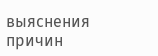выяснения причин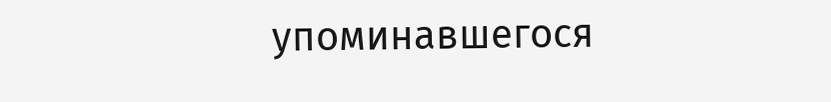упоминавшегося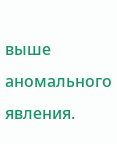выше аномального явления.